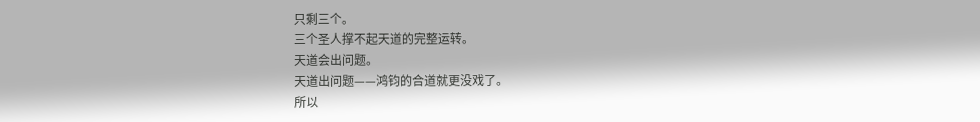只剩三个。
三个圣人撑不起天道的完整运转。
天道会出问题。
天道出问题——鸿钧的合道就更没戏了。
所以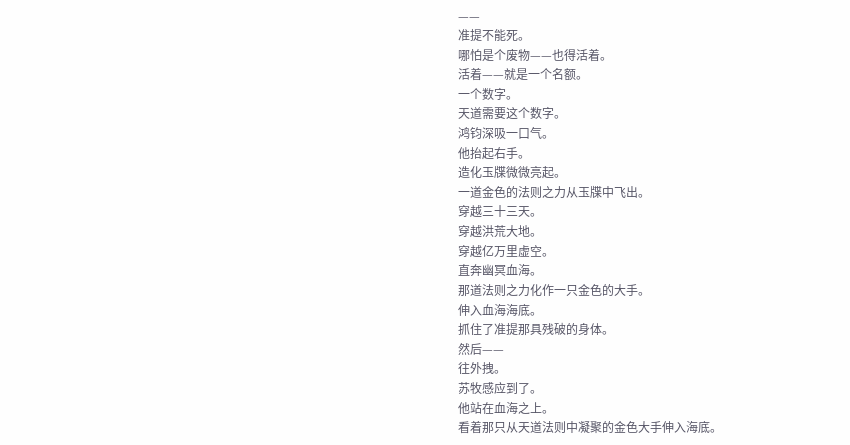——
准提不能死。
哪怕是个废物——也得活着。
活着——就是一个名额。
一个数字。
天道需要这个数字。
鸿钧深吸一口气。
他抬起右手。
造化玉牒微微亮起。
一道金色的法则之力从玉牒中飞出。
穿越三十三天。
穿越洪荒大地。
穿越亿万里虚空。
直奔幽冥血海。
那道法则之力化作一只金色的大手。
伸入血海海底。
抓住了准提那具残破的身体。
然后——
往外拽。
苏牧感应到了。
他站在血海之上。
看着那只从天道法则中凝聚的金色大手伸入海底。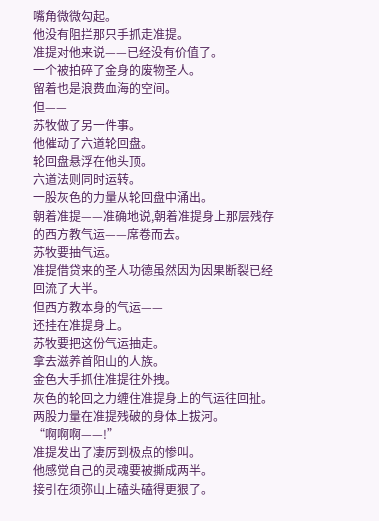嘴角微微勾起。
他没有阻拦那只手抓走准提。
准提对他来说——已经没有价值了。
一个被拍碎了金身的废物圣人。
留着也是浪费血海的空间。
但——
苏牧做了另一件事。
他催动了六道轮回盘。
轮回盘悬浮在他头顶。
六道法则同时运转。
一股灰色的力量从轮回盘中涌出。
朝着准提——准确地说,朝着准提身上那层残存的西方教气运——席卷而去。
苏牧要抽气运。
准提借贷来的圣人功德虽然因为因果断裂已经回流了大半。
但西方教本身的气运——
还挂在准提身上。
苏牧要把这份气运抽走。
拿去滋养首阳山的人族。
金色大手抓住准提往外拽。
灰色的轮回之力缠住准提身上的气运往回扯。
两股力量在准提残破的身体上拔河。
“啊啊啊——!”
准提发出了凄厉到极点的惨叫。
他感觉自己的灵魂要被撕成两半。
接引在须弥山上磕头磕得更狠了。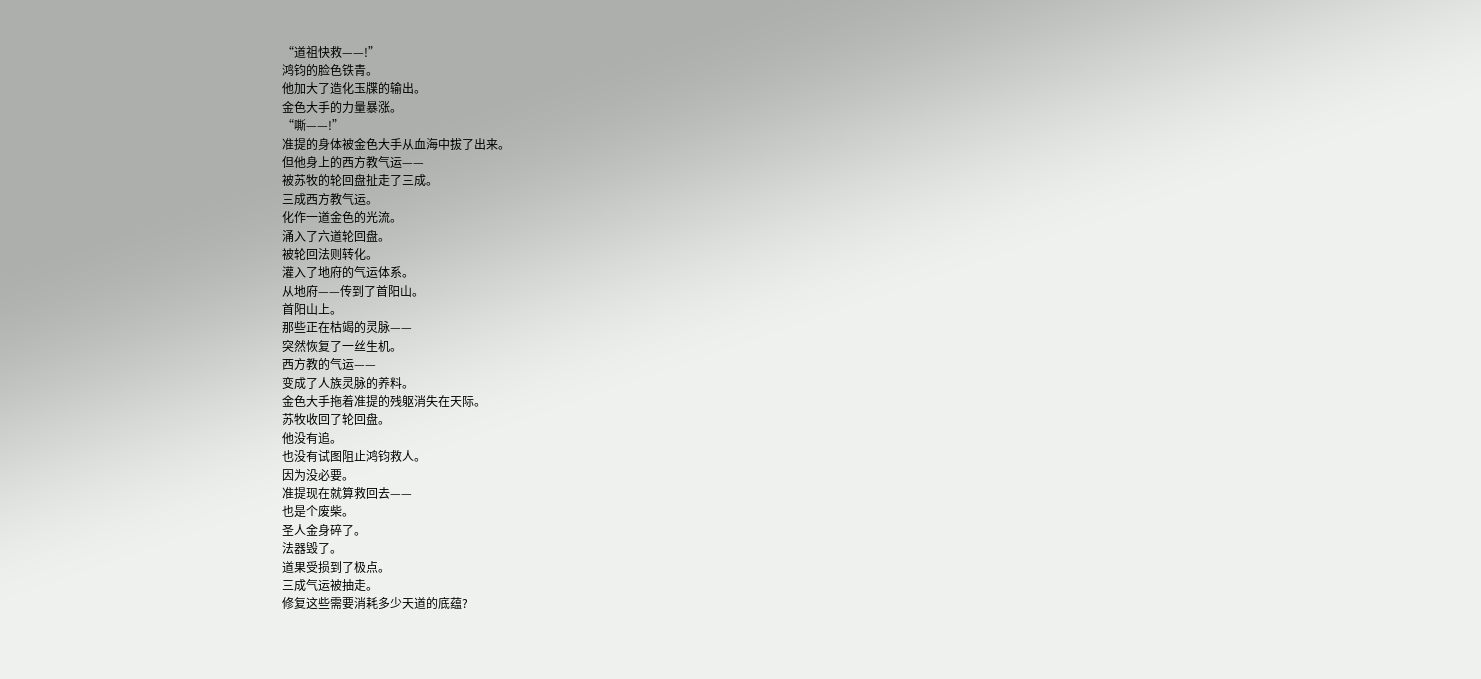“道祖快救——!”
鸿钧的脸色铁青。
他加大了造化玉牒的输出。
金色大手的力量暴涨。
“嘶——!”
准提的身体被金色大手从血海中拔了出来。
但他身上的西方教气运——
被苏牧的轮回盘扯走了三成。
三成西方教气运。
化作一道金色的光流。
涌入了六道轮回盘。
被轮回法则转化。
灌入了地府的气运体系。
从地府——传到了首阳山。
首阳山上。
那些正在枯竭的灵脉——
突然恢复了一丝生机。
西方教的气运——
变成了人族灵脉的养料。
金色大手拖着准提的残躯消失在天际。
苏牧收回了轮回盘。
他没有追。
也没有试图阻止鸿钧救人。
因为没必要。
准提现在就算救回去——
也是个废柴。
圣人金身碎了。
法器毁了。
道果受损到了极点。
三成气运被抽走。
修复这些需要消耗多少天道的底蕴?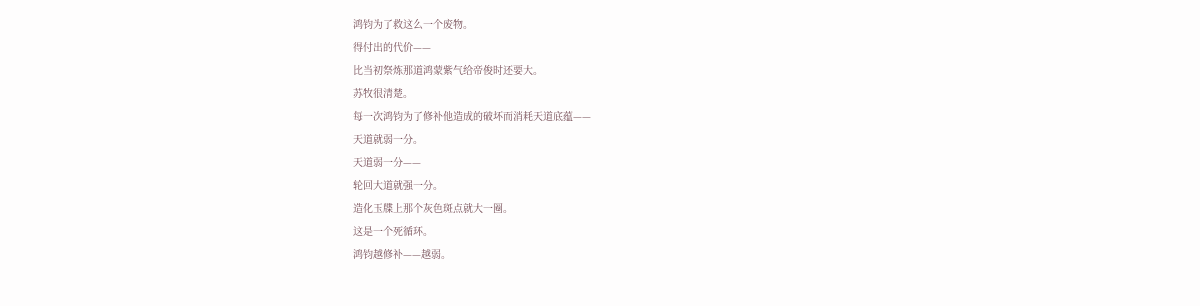鸿钧为了救这么一个废物。
得付出的代价——
比当初祭炼那道鸿蒙紫气给帝俊时还要大。
苏牧很清楚。
每一次鸿钧为了修补他造成的破坏而消耗天道底蕴——
天道就弱一分。
天道弱一分——
轮回大道就强一分。
造化玉牒上那个灰色斑点就大一圈。
这是一个死循环。
鸿钧越修补——越弱。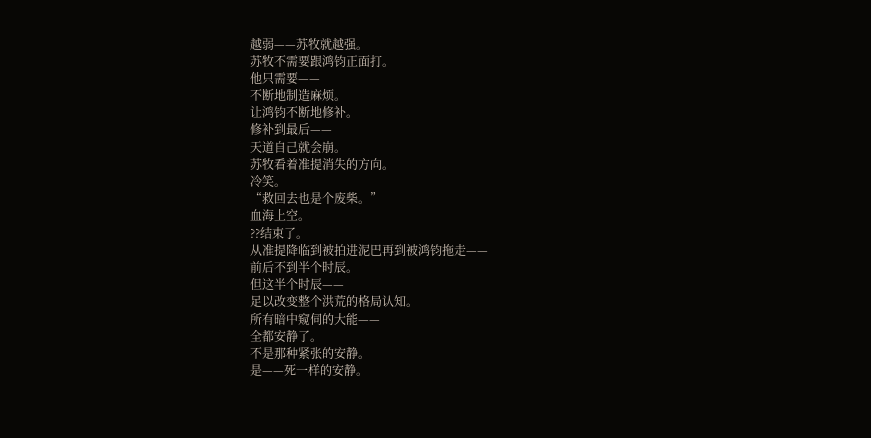越弱——苏牧就越强。
苏牧不需要跟鸿钧正面打。
他只需要——
不断地制造麻烦。
让鸿钧不断地修补。
修补到最后——
天道自己就会崩。
苏牧看着准提消失的方向。
冷笑。
“救回去也是个废柴。”
血海上空。
??结束了。
从准提降临到被拍进泥巴再到被鸿钧拖走——
前后不到半个时辰。
但这半个时辰——
足以改变整个洪荒的格局认知。
所有暗中窥伺的大能——
全都安静了。
不是那种紧张的安静。
是——死一样的安静。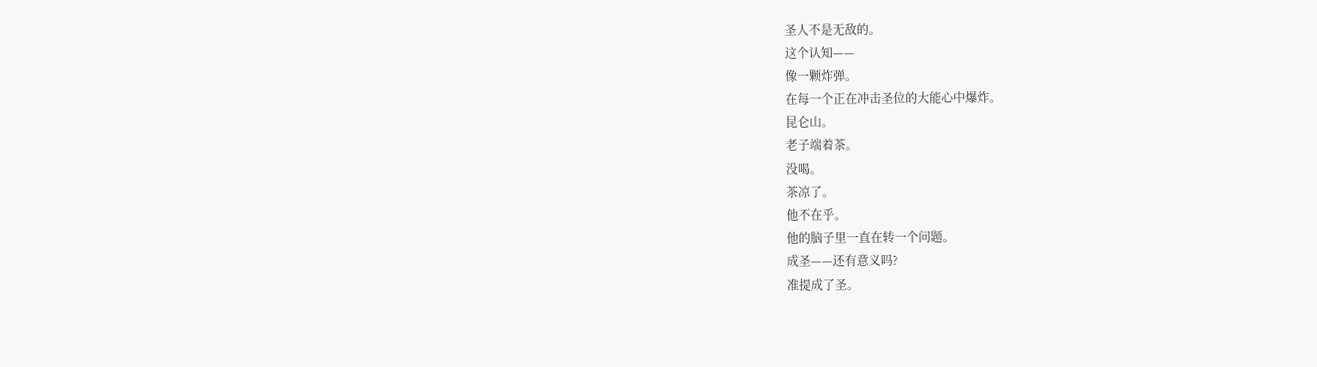圣人不是无敌的。
这个认知——
像一颗炸弹。
在每一个正在冲击圣位的大能心中爆炸。
昆仑山。
老子端着茶。
没喝。
茶凉了。
他不在乎。
他的脑子里一直在转一个问题。
成圣——还有意义吗?
准提成了圣。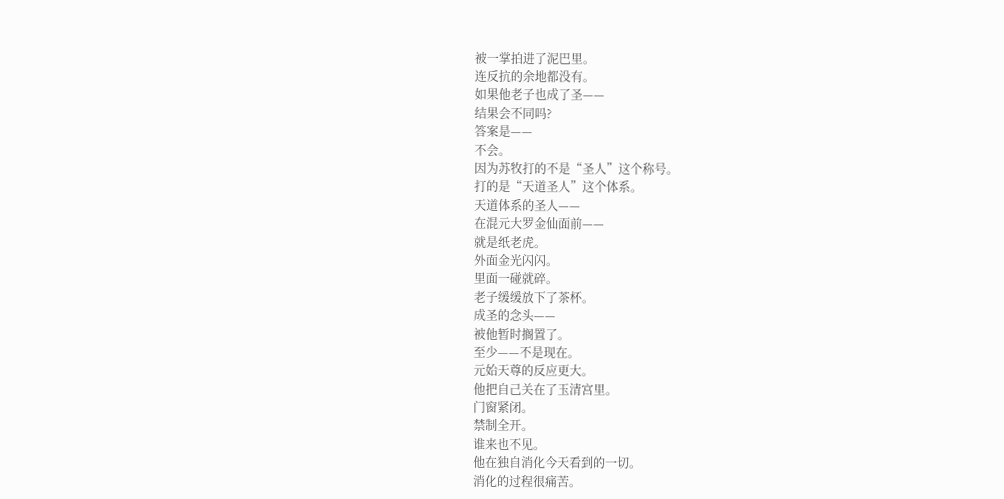被一掌拍进了泥巴里。
连反抗的余地都没有。
如果他老子也成了圣——
结果会不同吗?
答案是——
不会。
因为苏牧打的不是“圣人”这个称号。
打的是“天道圣人”这个体系。
天道体系的圣人——
在混元大罗金仙面前——
就是纸老虎。
外面金光闪闪。
里面一碰就碎。
老子缓缓放下了茶杯。
成圣的念头——
被他暂时搁置了。
至少——不是现在。
元始天尊的反应更大。
他把自己关在了玉清宫里。
门窗紧闭。
禁制全开。
谁来也不见。
他在独自消化今天看到的一切。
消化的过程很痛苦。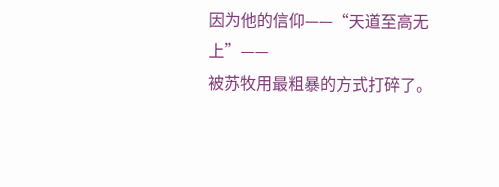因为他的信仰——“天道至高无上”——
被苏牧用最粗暴的方式打碎了。